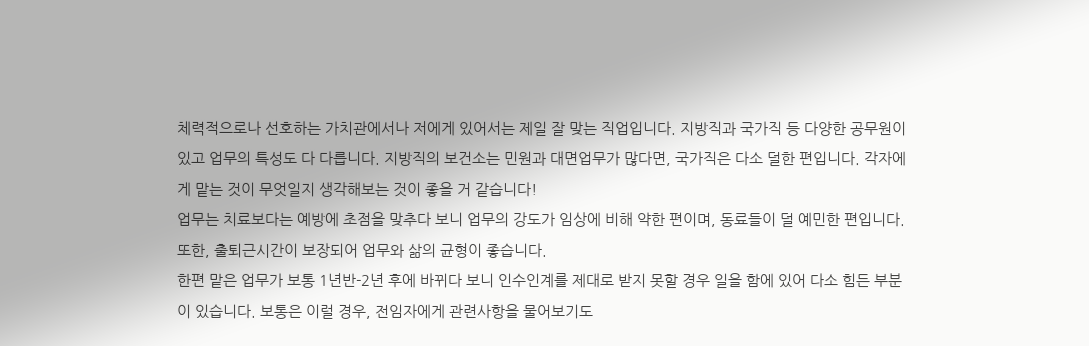체력적으로나 선호하는 가치관에서나 저에게 있어서는 제일 잘 맞는 직업입니다. 지방직과 국가직 등 다양한 공무원이 있고 업무의 특성도 다 다릅니다. 지방직의 보건소는 민원과 대면업무가 많다면, 국가직은 다소 덜한 편입니다. 각자에게 맡는 것이 무엇일지 생각해보는 것이 좋을 거 같습니다!
업무는 치료보다는 예방에 초점을 맞추다 보니 업무의 강도가 임상에 비해 약한 편이며, 동료들이 덜 예민한 편입니다. 또한, 출퇴근시간이 보장되어 업무와 삶의 균형이 좋습니다.
한편 맡은 업무가 보통 1년반-2년 후에 바뀌다 보니 인수인계를 제대로 받지 못할 경우 일을 함에 있어 다소 힘든 부분이 있습니다. 보통은 이럴 경우, 전임자에게 관련사항을 물어보기도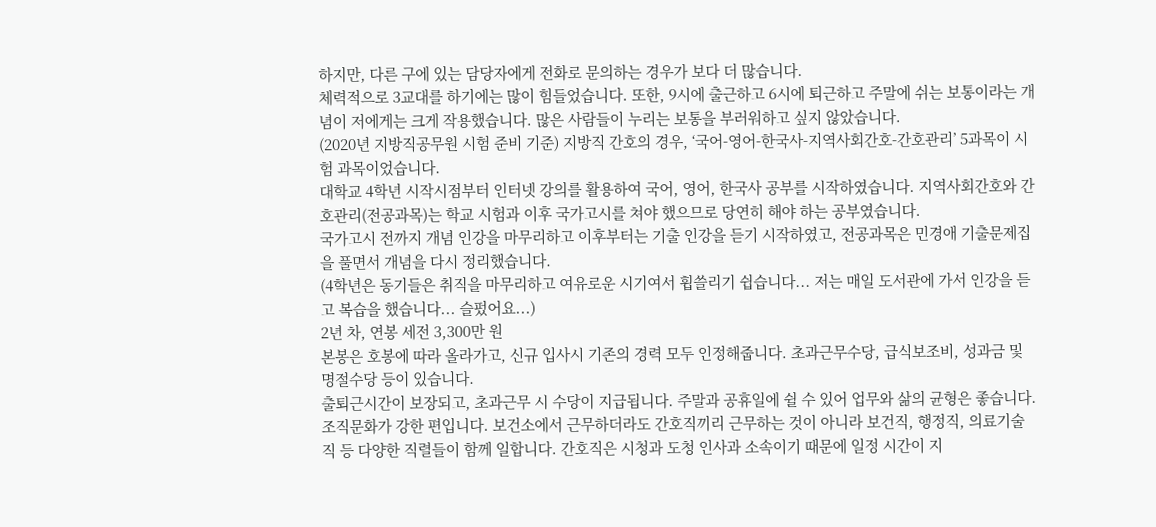하지만, 다른 구에 있는 담당자에게 전화로 문의하는 경우가 보다 더 많습니다.
체력적으로 3교대를 하기에는 많이 힘들었습니다. 또한, 9시에 출근하고 6시에 퇴근하고 주말에 쉬는 보통이라는 개념이 저에게는 크게 작용했습니다. 많은 사람들이 누리는 보통을 부러워하고 싶지 않았습니다.
(2020년 지방직공무원 시험 준비 기준) 지방직 간호의 경우, ‘국어-영어-한국사-지역사회간호-간호관리’ 5과목이 시험 과목이었습니다.
대학교 4학년 시작시점부터 인터넷 강의를 활용하여 국어, 영어, 한국사 공부를 시작하였습니다. 지역사회간호와 간호관리(전공과목)는 학교 시험과 이후 국가고시를 쳐야 했으므로 당연히 해야 하는 공부였습니다.
국가고시 전까지 개념 인강을 마무리하고 이후부터는 기출 인강을 듣기 시작하였고, 전공과목은 민경애 기출문제집을 풀면서 개념을 다시 정리했습니다.
(4학년은 동기들은 취직을 마무리하고 여유로운 시기여서 휩쓸리기 쉽습니다... 저는 매일 도서관에 가서 인강을 듣고 복습을 했습니다... 슬펐어요...)
2년 차, 연봉 세전 3,300만 원
본봉은 호봉에 따라 올라가고, 신규 입사시 기존의 경력 모두 인정해줍니다. 초과근무수당, 급식보조비, 성과금 및 명절수당 등이 있습니다.
출퇴근시간이 보장되고, 초과근무 시 수당이 지급됩니다. 주말과 공휴일에 쉴 수 있어 업무와 삶의 균형은 좋습니다.
조직문화가 강한 편입니다. 보건소에서 근무하더라도 간호직끼리 근무하는 것이 아니라 보건직, 행정직, 의료기술직 등 다양한 직렬들이 함께 일합니다. 간호직은 시청과 도청 인사과 소속이기 때문에 일정 시간이 지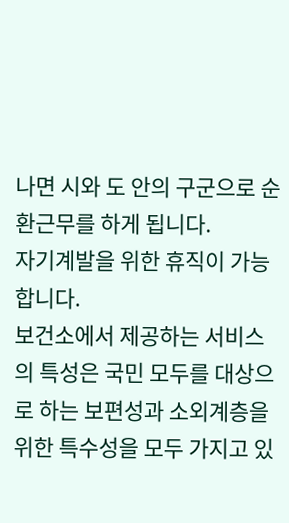나면 시와 도 안의 구군으로 순환근무를 하게 됩니다.
자기계발을 위한 휴직이 가능합니다.
보건소에서 제공하는 서비스의 특성은 국민 모두를 대상으로 하는 보편성과 소외계층을 위한 특수성을 모두 가지고 있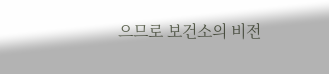으므로 보건소의 비전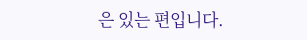은 있는 편입니다.